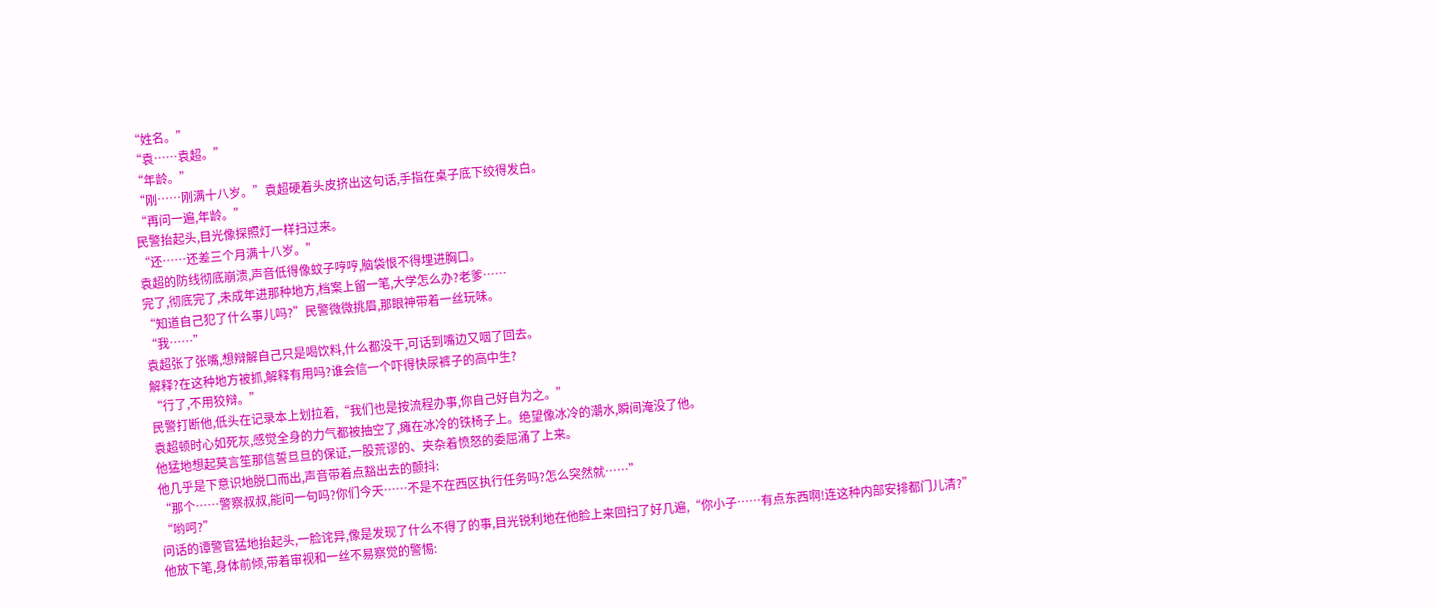“姓名。”
“袁……袁超。”
“年龄。”
“刚……刚满十八岁。”袁超硬着头皮挤出这句话,手指在桌子底下绞得发白。
“再问一遍,年龄。”
民警抬起头,目光像探照灯一样扫过来。
“还……还差三个月满十八岁。”
袁超的防线彻底崩溃,声音低得像蚊子哼哼,脑袋恨不得埋进胸口。
完了,彻底完了,未成年进那种地方,档案上留一笔,大学怎么办?老爹……
“知道自己犯了什么事儿吗?”民警微微挑眉,那眼神带着一丝玩味。
“我……”
袁超张了张嘴,想辩解自己只是喝饮料,什么都没干,可话到嘴边又咽了回去。
解释?在这种地方被抓,解释有用吗?谁会信一个吓得快尿裤子的高中生?
“行了,不用狡辩。”
民警打断他,低头在记录本上划拉着,“我们也是按流程办事,你自己好自为之。”
袁超顿时心如死灰,感觉全身的力气都被抽空了,瘫在冰冷的铁椅子上。绝望像冰冷的潮水,瞬间淹没了他。
他猛地想起莫言笙那信誓旦旦的保证,一股荒谬的、夹杂着愤怒的委屈涌了上来。
他几乎是下意识地脱口而出,声音带着点豁出去的颤抖:
“那个……警察叔叔,能问一句吗?你们今天……不是不在西区执行任务吗?怎么突然就……”
“哟呵?”
问话的谭警官猛地抬起头,一脸诧异,像是发现了什么不得了的事,目光锐利地在他脸上来回扫了好几遍,“你小子……有点东西啊!连这种内部安排都门儿清?”
他放下笔,身体前倾,带着审视和一丝不易察觉的警惕: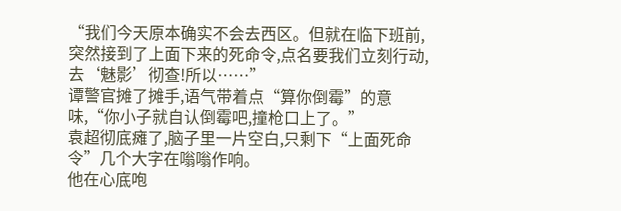“我们今天原本确实不会去西区。但就在临下班前,突然接到了上面下来的死命令,点名要我们立刻行动,去‘魅影’彻查!所以……”
谭警官摊了摊手,语气带着点“算你倒霉”的意味,“你小子就自认倒霉吧,撞枪口上了。”
袁超彻底瘫了,脑子里一片空白,只剩下“上面死命令”几个大字在嗡嗡作响。
他在心底咆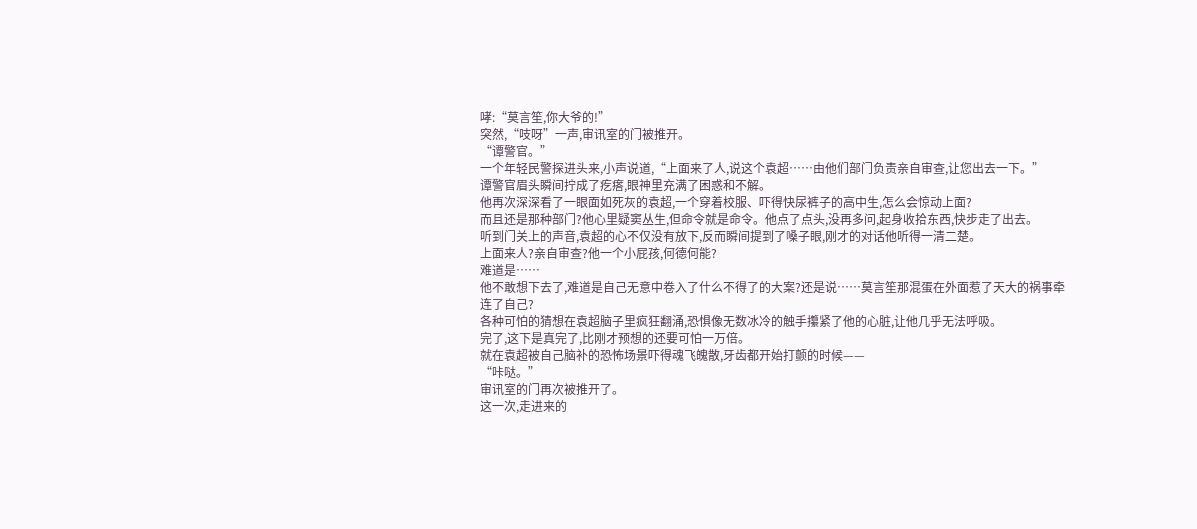哮:“莫言笙,你大爷的!”
突然,“吱呀”一声,审讯室的门被推开。
“谭警官。”
一个年轻民警探进头来,小声说道,“上面来了人,说这个袁超……由他们部门负责亲自审查,让您出去一下。”
谭警官眉头瞬间拧成了疙瘩,眼神里充满了困惑和不解。
他再次深深看了一眼面如死灰的袁超,一个穿着校服、吓得快尿裤子的高中生,怎么会惊动上面?
而且还是那种部门?他心里疑窦丛生,但命令就是命令。他点了点头,没再多问,起身收拾东西,快步走了出去。
听到门关上的声音,袁超的心不仅没有放下,反而瞬间提到了嗓子眼,刚才的对话他听得一清二楚。
上面来人?亲自审查?他一个小屁孩,何德何能?
难道是……
他不敢想下去了,难道是自己无意中卷入了什么不得了的大案?还是说……莫言笙那混蛋在外面惹了天大的祸事牵连了自己?
各种可怕的猜想在袁超脑子里疯狂翻涌,恐惧像无数冰冷的触手攥紧了他的心脏,让他几乎无法呼吸。
完了,这下是真完了,比刚才预想的还要可怕一万倍。
就在袁超被自己脑补的恐怖场景吓得魂飞魄散,牙齿都开始打颤的时候——
“咔哒。”
审讯室的门再次被推开了。
这一次,走进来的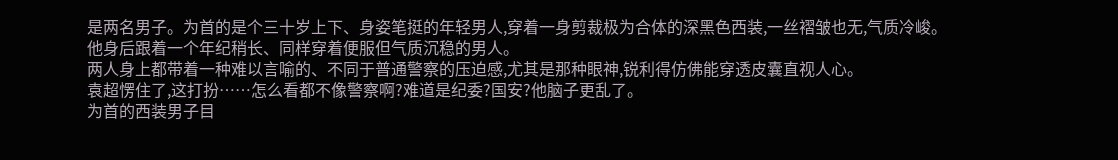是两名男子。为首的是个三十岁上下、身姿笔挺的年轻男人,穿着一身剪裁极为合体的深黑色西装,一丝褶皱也无,气质冷峻。
他身后跟着一个年纪稍长、同样穿着便服但气质沉稳的男人。
两人身上都带着一种难以言喻的、不同于普通警察的压迫感,尤其是那种眼神,锐利得仿佛能穿透皮囊直视人心。
袁超愣住了,这打扮……怎么看都不像警察啊?难道是纪委?国安?他脑子更乱了。
为首的西装男子目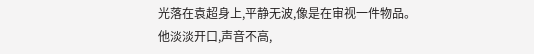光落在袁超身上,平静无波,像是在审视一件物品。
他淡淡开口,声音不高,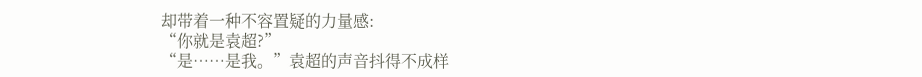却带着一种不容置疑的力量感:
“你就是袁超?”
“是……是我。”袁超的声音抖得不成样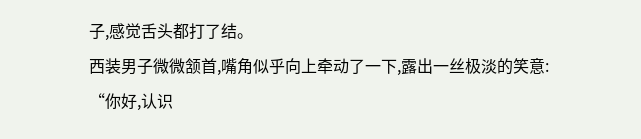子,感觉舌头都打了结。
西装男子微微颔首,嘴角似乎向上牵动了一下,露出一丝极淡的笑意:
“你好,认识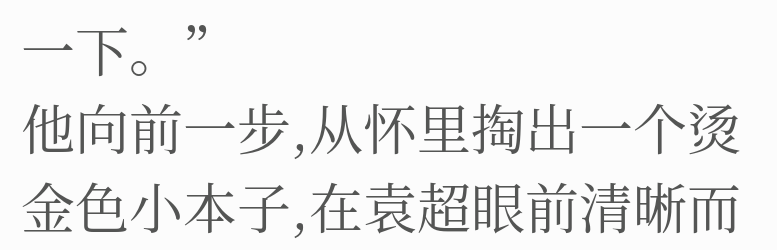一下。”
他向前一步,从怀里掏出一个烫金色小本子,在袁超眼前清晰而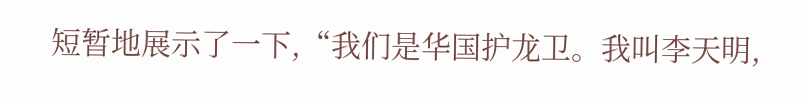短暂地展示了一下,“我们是华国护龙卫。我叫李天明,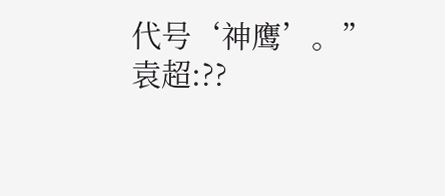代号‘神鹰’。”
袁超:??